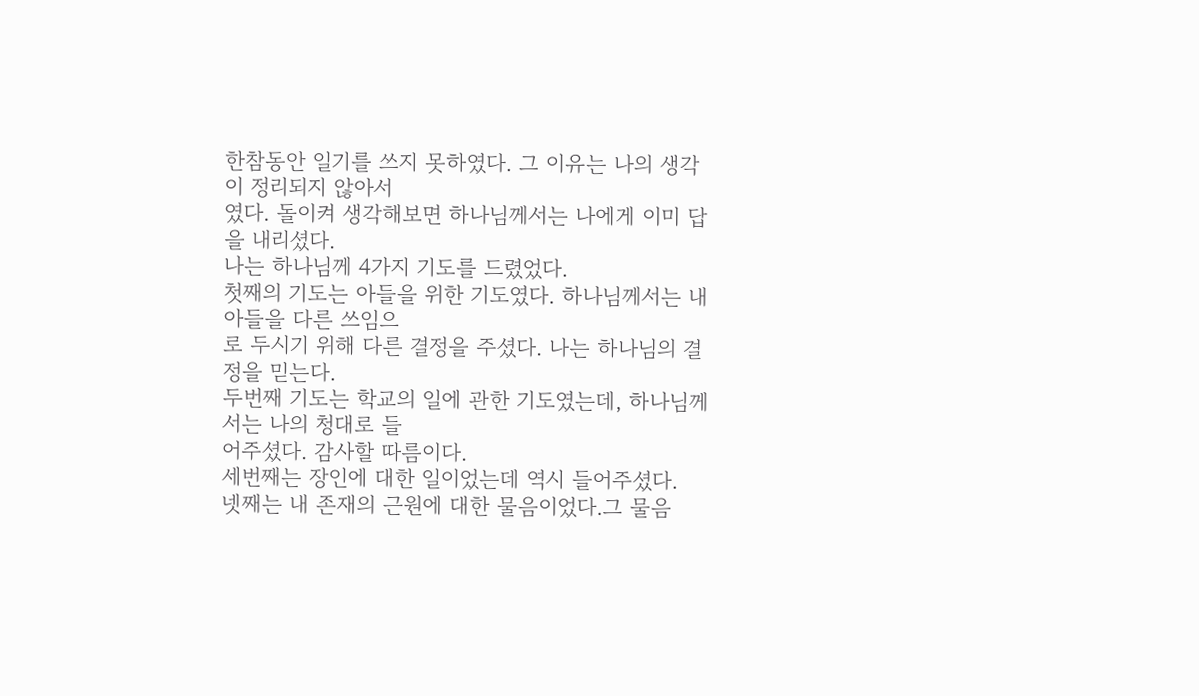한참동안 일기를 쓰지 못하였다. 그 이유는 나의 생각이 정리되지 않아서
였다. 돌이켜 생각해보면 하나님께서는 나에게 이미 답을 내리셨다.
나는 하나님께 4가지 기도를 드렸었다.
첫째의 기도는 아들을 위한 기도였다. 하나님께서는 내 아들을 다른 쓰임으
로 두시기 위해 다른 결정을 주셨다. 나는 하나님의 결정을 믿는다.
두번째 기도는 학교의 일에 관한 기도였는데, 하나님께서는 나의 청대로 들
어주셨다. 감사할 따름이다.
세번째는 장인에 대한 일이었는데 역시 들어주셨다.
넷째는 내 존재의 근원에 대한 물음이었다.그 물음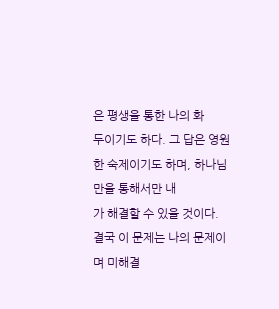은 평생을 통한 나의 화
두이기도 하다. 그 답은 영원한 숙제이기도 하며, 하나님만을 통해서만 내
가 해결할 수 있을 것이다. 결국 이 문제는 나의 문제이며 미해결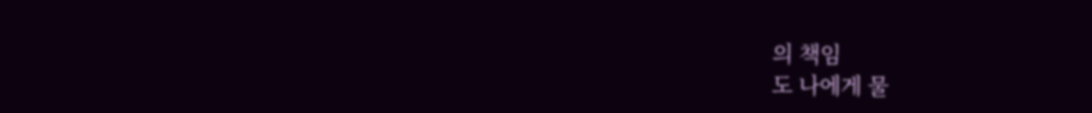의 책임
도 나에게 물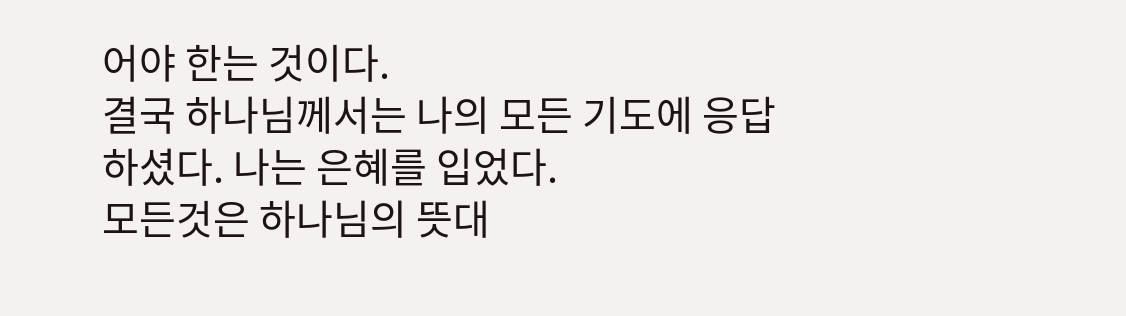어야 한는 것이다.
결국 하나님께서는 나의 모든 기도에 응답하셨다. 나는 은혜를 입었다.
모든것은 하나님의 뜻대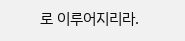로 이루어지리라.